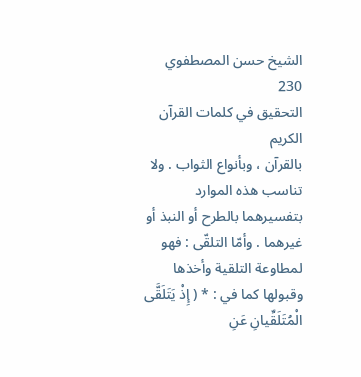الشيخ حسن المصطفوي
230
التحقيق في كلمات القرآن الكريم
بالقرآن ، وبأنواع الثواب . ولا تناسب هذه الموارد بتفسيرهما بالطرح أو النبذ أو غيرهما . وأمّا التلقّى : فهو لمطاوعة التلقية وأخذها وقبولها كما في : * ( إِذْ يَتَلَقَّى الْمُتَلَقِّيانِ عَنِ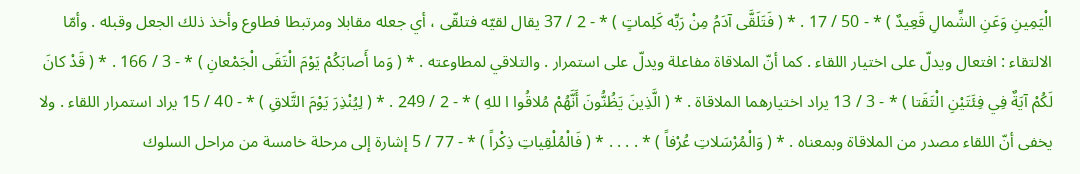الْيَمِينِ وَعَنِ الشِّمالِ قَعِيدٌ ) * - 50 / 17 . * ( فَتَلَقَّى آدَمُ مِنْ رَبِّه كَلِماتٍ ) * - 2 / 37 يقال لقيّه فتلقّى ، أي جعله مقابلا ومرتبطا فطاوع وأخذ ذلك الجعل وقبله . وأمّا الالتقاء : افتعال ويدلّ على اختيار اللقاء . كما أنّ الملاقاة مفاعلة ويدلّ على استمرار . والتلاقي لمطاوعته . * ( وَما أَصابَكُمْ يَوْمَ الْتَقَى الْجَمْعانِ ) * - 3 / 166 . * ( قَدْ كانَ لَكُمْ آيَةٌ فِي فِئَتَيْنِ الْتَقَتا ) * - 3 / 13 يراد اختيارهما الملاقاة . * ( الَّذِينَ يَظُنُّونَ أَنَّهُمْ مُلاقُوا ا للهِ ) * - 2 / 249 . * ( لِيُنْذِرَ يَوْمَ التَّلاقِ ) * - 40 / 15 يراد استمرار اللقاء . ولا يخفى أنّ اللقاء مصدر من الملاقاة وبمعناه . * ( وَالْمُرْسَلاتِ عُرْفاً ) * . . . . * ( فَالْمُلْقِياتِ ذِكْراً ) * - 77 / 5 إشارة إلى مرحلة خامسة من مراحل السلوك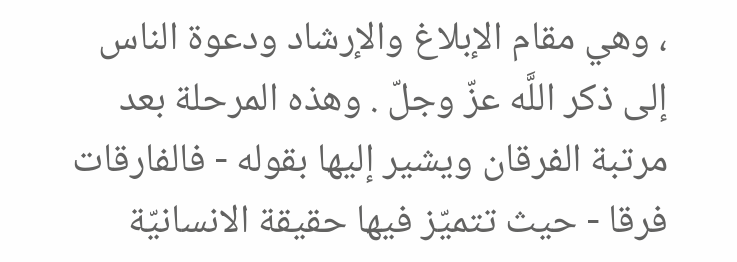، وهي مقام الإبلاغ والإرشاد ودعوة الناس إلى ذكر اللَّه عزّ وجلّ . وهذه المرحلة بعد مرتبة الفرقان ويشير إليها بقوله - فالفارقات فرقا - حيث تتميّز فيها حقيقة الانسانيّة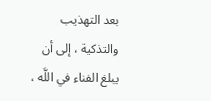بعد التهذيب والتذكية ، إلى أن يبلغ الفناء في اللَّه ،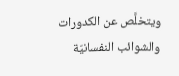ويتخلَّص عن الكدورات والشوائب النفسانيّة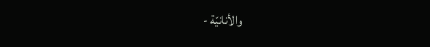والأنانيّة -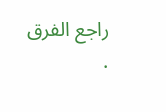راجع الفرق .